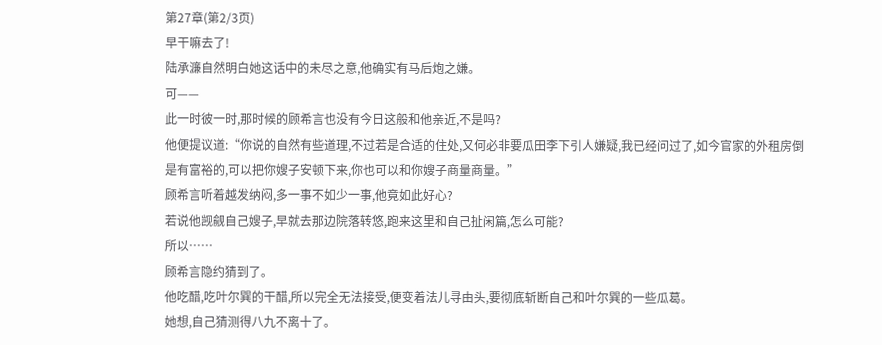第27章(第2/3页)
早干嘛去了!
陆承濂自然明白她这话中的未尽之意,他确实有马后炮之嫌。
可——
此一时彼一时,那时候的顾希言也没有今日这般和他亲近,不是吗?
他便提议道:“你说的自然有些道理,不过若是合适的住处,又何必非要瓜田李下引人嫌疑,我已经问过了,如今官家的外租房倒是有富裕的,可以把你嫂子安顿下来,你也可以和你嫂子商量商量。”
顾希言听着越发纳闷,多一事不如少一事,他竟如此好心?
若说他觊觎自己嫂子,早就去那边院落转悠,跑来这里和自己扯闲篇,怎么可能?
所以……
顾希言隐约猜到了。
他吃醋,吃叶尔巽的干醋,所以完全无法接受,便变着法儿寻由头,要彻底斩断自己和叶尔巽的一些瓜葛。
她想,自己猜测得八九不离十了。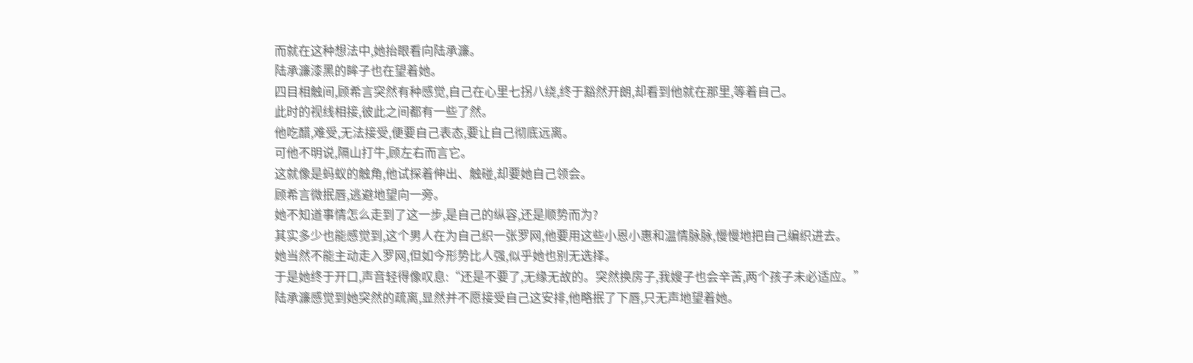而就在这种想法中,她抬眼看向陆承濂。
陆承濂漆黑的眸子也在望着她。
四目相触间,顾希言突然有种感觉,自己在心里七拐八绕,终于豁然开朗,却看到他就在那里,等着自己。
此时的视线相接,彼此之间都有一些了然。
他吃醋,难受,无法接受,便要自己表态,要让自己彻底远离。
可他不明说,隔山打牛,顾左右而言它。
这就像是蚂蚁的触角,他试探着伸出、触碰,却要她自己领会。
顾希言微抿唇,逃避地望向一旁。
她不知道事情怎么走到了这一步,是自己的纵容,还是顺势而为?
其实多少也能感觉到,这个男人在为自己织一张罗网,他要用这些小恩小惠和温情脉脉,慢慢地把自己编织进去。
她当然不能主动走入罗网,但如今形势比人强,似乎她也别无选择。
于是她终于开口,声音轻得像叹息:“还是不要了,无缘无故的。突然换房子,我嫂子也会辛苦,两个孩子未必适应。”
陆承濂感觉到她突然的疏离,显然并不愿接受自己这安排,他略抿了下唇,只无声地望着她。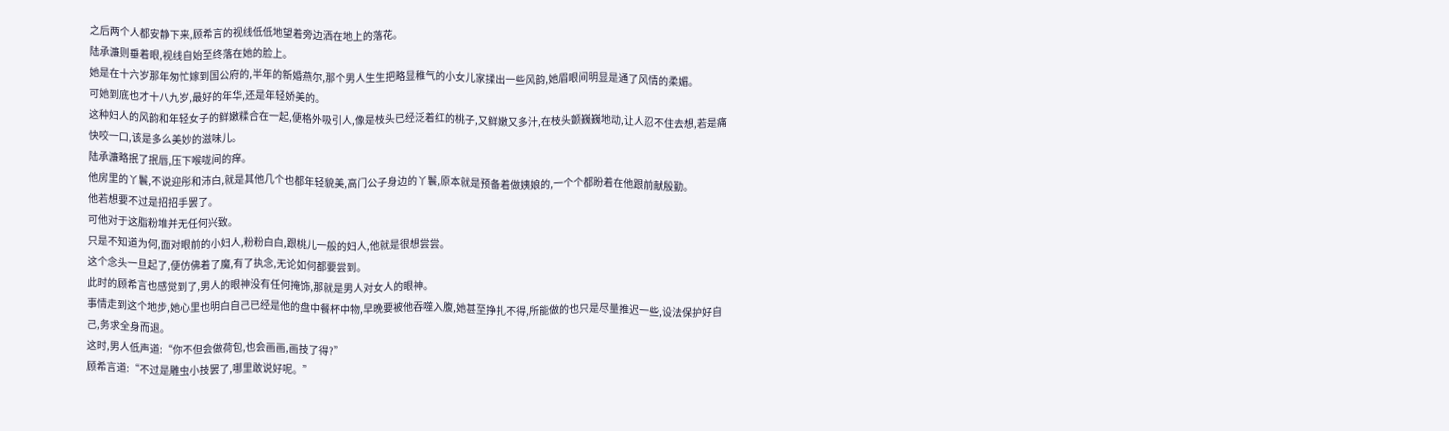之后两个人都安静下来,顾希言的视线低低地望着旁边洒在地上的落花。
陆承濂则垂着眼,视线自始至终落在她的脸上。
她是在十六岁那年匆忙嫁到国公府的,半年的新婚燕尔,那个男人生生把略显稚气的小女儿家揉出一些风韵,她眉眼间明显是通了风情的柔媚。
可她到底也才十八九岁,最好的年华,还是年轻娇美的。
这种妇人的风韵和年轻女子的鲜嫩糅合在一起,便格外吸引人,像是枝头已经泛着红的桃子,又鲜嫩又多汁,在枝头颤巍巍地动,让人忍不住去想,若是痛快咬一口,该是多么美妙的滋味儿。
陆承濂略抿了抿唇,压下喉咙间的痒。
他房里的丫鬟,不说迎彤和沛白,就是其他几个也都年轻貌美,高门公子身边的丫鬟,原本就是预备着做姨娘的,一个个都盼着在他跟前献殷勤。
他若想要不过是招招手罢了。
可他对于这脂粉堆并无任何兴致。
只是不知道为何,面对眼前的小妇人,粉粉白白,跟桃儿一般的妇人,他就是很想尝尝。
这个念头一旦起了,便仿佛着了魔,有了执念,无论如何都要尝到。
此时的顾希言也感觉到了,男人的眼神没有任何掩饰,那就是男人对女人的眼神。
事情走到这个地步,她心里也明白自己已经是他的盘中餐杯中物,早晚要被他吞噬入腹,她甚至挣扎不得,所能做的也只是尽量推迟一些,设法保护好自己,务求全身而退。
这时,男人低声道:“你不但会做荷包,也会画画,画技了得?”
顾希言道:“不过是雕虫小技罢了,哪里敢说好呢。”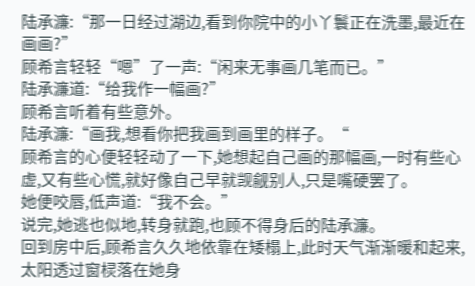陆承濂:“那一日经过湖边,看到你院中的小丫鬟正在洗墨,最近在画画?”
顾希言轻轻“嗯”了一声:“闲来无事画几笔而已。”
陆承濂道:“给我作一幅画?”
顾希言听着有些意外。
陆承濂:“画我,想看你把我画到画里的样子。“
顾希言的心便轻轻动了一下,她想起自己画的那幅画,一时有些心虚,又有些心慌,就好像自己早就觊觎别人,只是嘴硬罢了。
她便咬唇,低声道:“我不会。”
说完,她逃也似地,转身就跑,也顾不得身后的陆承濂。
回到房中后,顾希言久久地依靠在矮榻上,此时天气渐渐暖和起来,太阳透过窗棂落在她身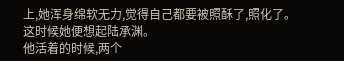上,她浑身绵软无力,觉得自己都要被照酥了,照化了。
这时候她便想起陆承渊。
他活着的时候,两个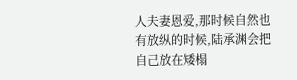人夫妻恩爱,那时候自然也有放纵的时候,陆承渊会把自己放在矮榻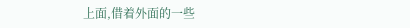上面,借着外面的一些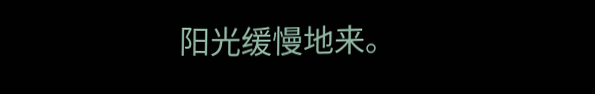阳光缓慢地来。